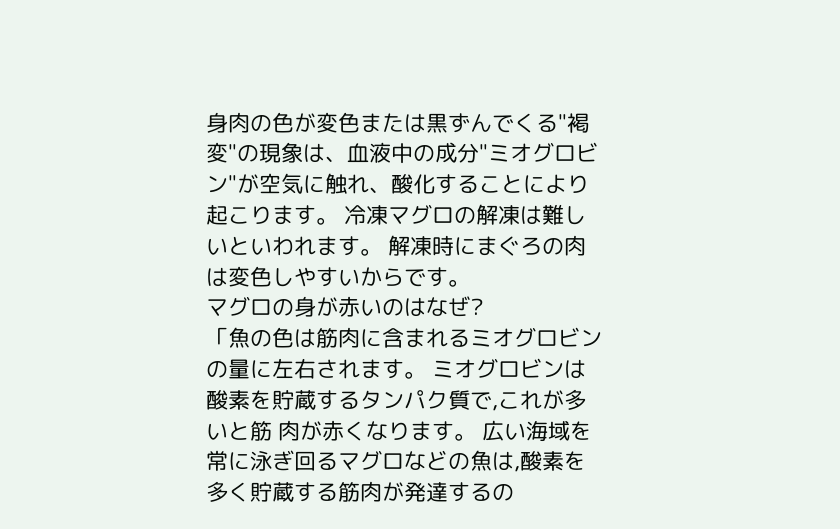身肉の色が変色または黒ずんでくる"褐変"の現象は、血液中の成分"ミオグロビン"が空気に触れ、酸化することにより起こります。 冷凍マグロの解凍は難しいといわれます。 解凍時にまぐろの肉は変色しやすいからです。
マグロの身が赤いのはなぜ?
「魚の色は筋肉に含まれるミオグロビンの量に左右されます。 ミオグロビンは酸素を貯蔵するタンパク質で,これが多いと筋 肉が赤くなります。 広い海域を常に泳ぎ回るマグロなどの魚は,酸素を多く貯蔵する筋肉が発達するの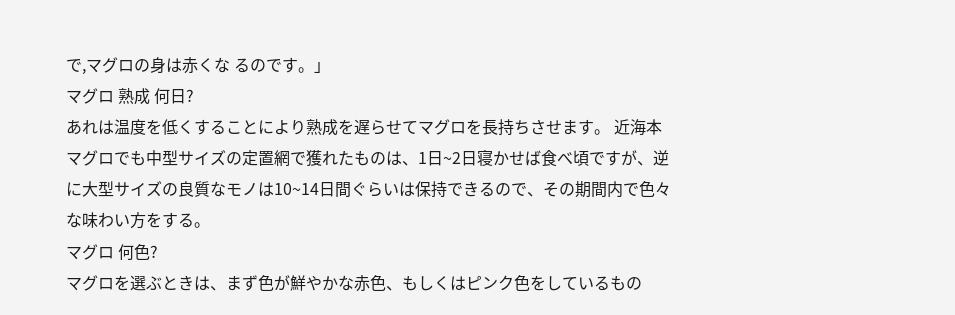で,マグロの身は赤くな るのです。」
マグロ 熟成 何日?
あれは温度を低くすることにより熟成を遅らせてマグロを長持ちさせます。 近海本マグロでも中型サイズの定置網で獲れたものは、1日~2日寝かせば食べ頃ですが、逆に大型サイズの良質なモノは10~14日間ぐらいは保持できるので、その期間内で色々な味わい方をする。
マグロ 何色?
マグロを選ぶときは、まず色が鮮やかな赤色、もしくはピンク色をしているもの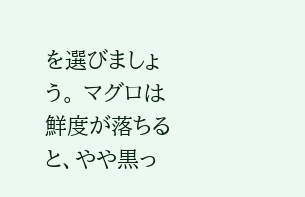を選びましょう。 マグロは鮮度が落ちると、やや黒っ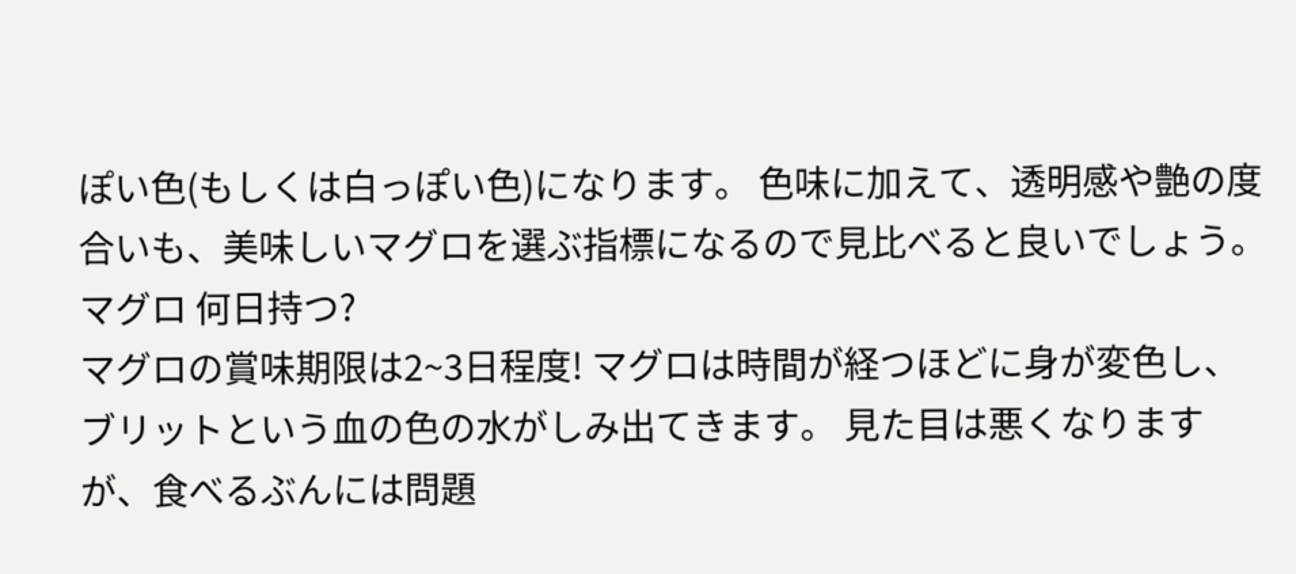ぽい色(もしくは白っぽい色)になります。 色味に加えて、透明感や艶の度合いも、美味しいマグロを選ぶ指標になるので見比べると良いでしょう。
マグロ 何日持つ?
マグロの賞味期限は2~3日程度! マグロは時間が経つほどに身が変色し、ブリットという血の色の水がしみ出てきます。 見た目は悪くなりますが、食べるぶんには問題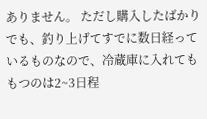ありません。 ただし購入したばかりでも、釣り上げてすでに数日経っているものなので、冷蔵庫に入れてももつのは2~3日程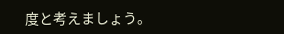度と考えましょう。